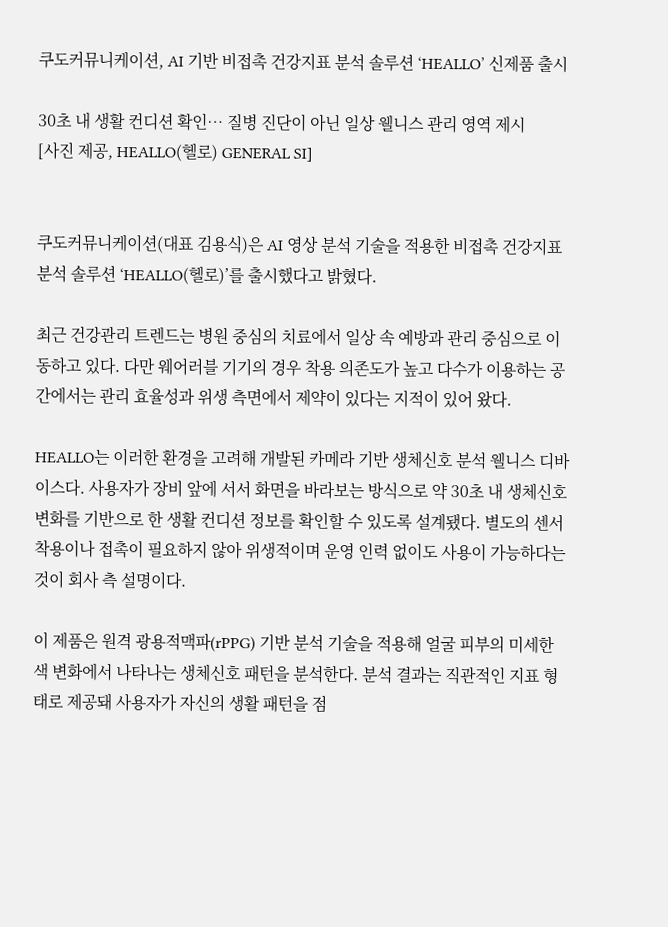쿠도커뮤니케이션, AI 기반 비접촉 건강지표 분석 솔루션 ‘HEALLO’ 신제품 출시

30초 내 생활 컨디션 확인… 질병 진단이 아닌 일상 웰니스 관리 영역 제시
[사진 제공, HEALLO(헬로) GENERAL SI]


쿠도커뮤니케이션(대표 김용식)은 AI 영상 분석 기술을 적용한 비접촉 건강지표 분석 솔루션 ‘HEALLO(헬로)’를 출시했다고 밝혔다.

최근 건강관리 트렌드는 병원 중심의 치료에서 일상 속 예방과 관리 중심으로 이동하고 있다. 다만 웨어러블 기기의 경우 착용 의존도가 높고 다수가 이용하는 공간에서는 관리 효율성과 위생 측면에서 제약이 있다는 지적이 있어 왔다.

HEALLO는 이러한 환경을 고려해 개발된 카메라 기반 생체신호 분석 웰니스 디바이스다. 사용자가 장비 앞에 서서 화면을 바라보는 방식으로 약 30초 내 생체신호 변화를 기반으로 한 생활 컨디션 정보를 확인할 수 있도록 설계됐다. 별도의 센서 착용이나 접촉이 필요하지 않아 위생적이며 운영 인력 없이도 사용이 가능하다는 것이 회사 측 설명이다.

이 제품은 원격 광용적맥파(rPPG) 기반 분석 기술을 적용해 얼굴 피부의 미세한 색 변화에서 나타나는 생체신호 패턴을 분석한다. 분석 결과는 직관적인 지표 형태로 제공돼 사용자가 자신의 생활 패턴을 점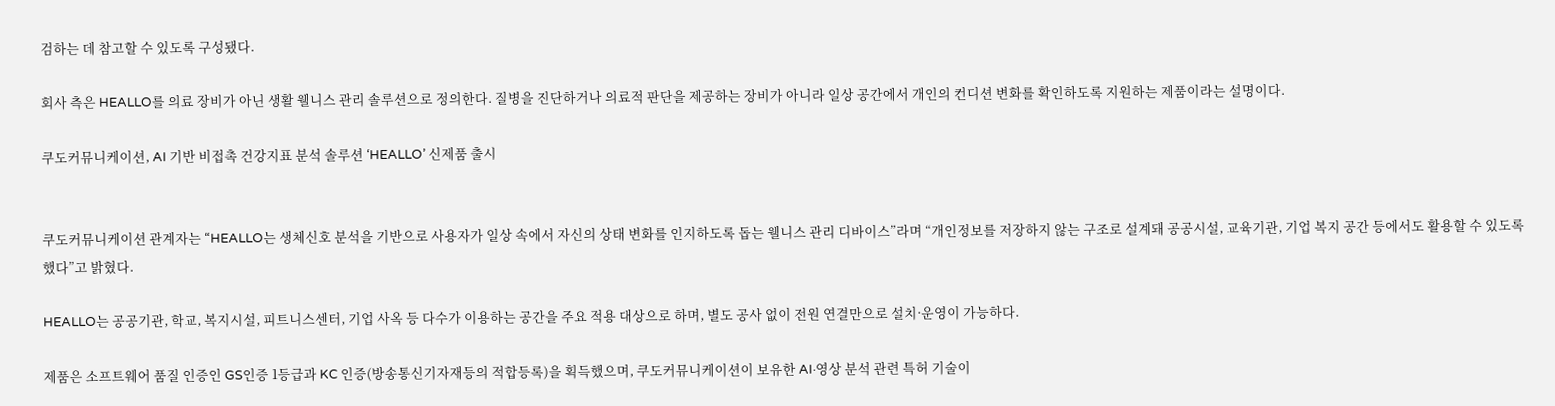검하는 데 참고할 수 있도록 구성됐다.

회사 측은 HEALLO를 의료 장비가 아닌 생활 웰니스 관리 솔루션으로 정의한다. 질병을 진단하거나 의료적 판단을 제공하는 장비가 아니라 일상 공간에서 개인의 컨디션 변화를 확인하도록 지원하는 제품이라는 설명이다.

쿠도커뮤니케이션, AI 기반 비접촉 건강지표 분석 솔루션 ‘HEALLO’ 신제품 출시


쿠도커뮤니케이션 관계자는 “HEALLO는 생체신호 분석을 기반으로 사용자가 일상 속에서 자신의 상태 변화를 인지하도록 돕는 웰니스 관리 디바이스”라며 “개인정보를 저장하지 않는 구조로 설계돼 공공시설, 교육기관, 기업 복지 공간 등에서도 활용할 수 있도록 했다”고 밝혔다.

HEALLO는 공공기관, 학교, 복지시설, 피트니스센터, 기업 사옥 등 다수가 이용하는 공간을 주요 적용 대상으로 하며, 별도 공사 없이 전원 연결만으로 설치·운영이 가능하다.

제품은 소프트웨어 품질 인증인 GS인증 1등급과 KC 인증(방송통신기자재등의 적합등록)을 획득했으며, 쿠도커뮤니케이션이 보유한 AI·영상 분석 관련 특허 기술이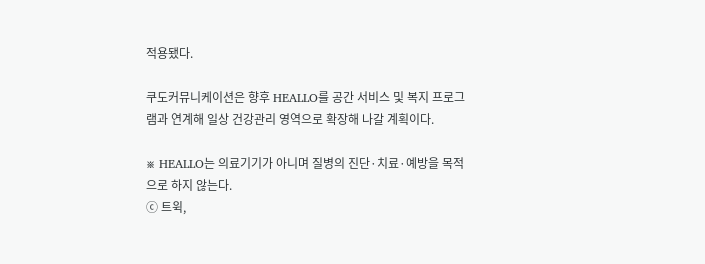적용됐다.

쿠도커뮤니케이션은 향후 HEALLO를 공간 서비스 및 복지 프로그램과 연계해 일상 건강관리 영역으로 확장해 나갈 계획이다.

※ HEALLO는 의료기기가 아니며 질병의 진단·치료·예방을 목적으로 하지 않는다.
ⓒ 트윅,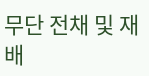무단 전채 및 재배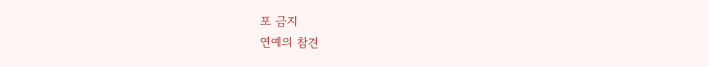포 금지
연예의 참견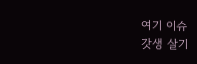여기 이슈
갓생 살기